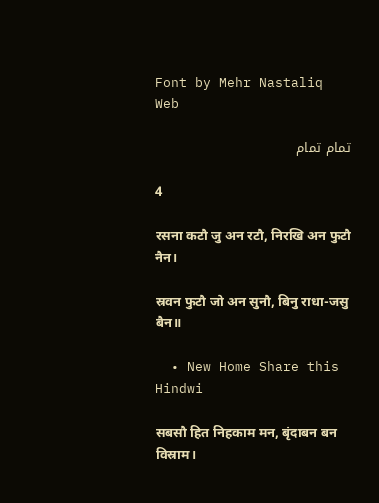Font by Mehr Nastaliq Web

تمام تمام

4

रसना कटौ जु अन रटौ, निरखि अन फुटौ नैन।

स्रवन फुटौ जो अन सुनौ, बिनु राधा-जसु बैन॥

  • New Home Share this Hindwi

सबसौ हित निहकाम मन, बृंदाबन बन विस्राम।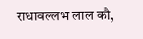राधावल्लभ लाल कौ,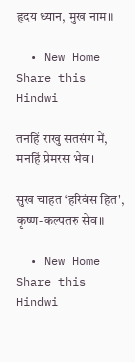हृदय ध्यान, मुख नाम॥

  • New Home Share this Hindwi

तनहिं राखु सतसंग में, मनहिं प्रेमरस भेव।

सुख चाहत ‘हरिवंस हित', कृष्ण-कल्पतरु सेव॥

  • New Home Share this Hindwi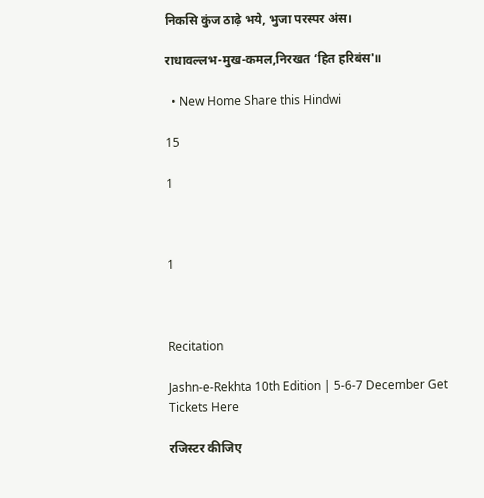निकसि कुंज ठाढ़े भये, भुजा परस्पर अंस।

राधावल्लभ-मुख-कमल,निरखत ‘हित हरिबंस'॥

  • New Home Share this Hindwi

15

1



1



Recitation

Jashn-e-Rekhta 10th Edition | 5-6-7 December Get Tickets Here

रजिस्टर कीजिए